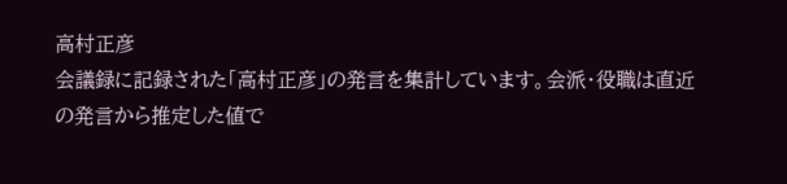高村正彦
会議録に記録された「高村正彦」の発言を集計しています。会派・役職は直近の発言から推定した値で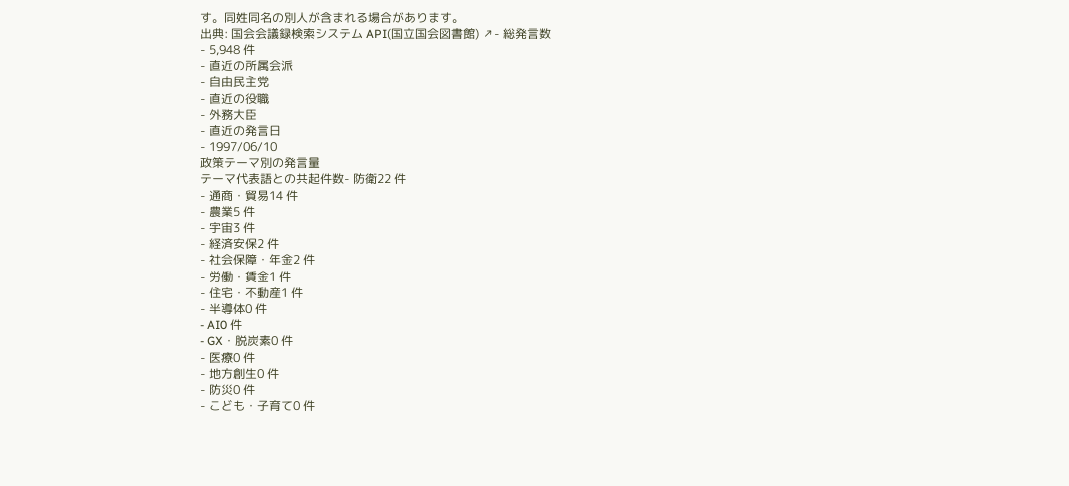す。同姓同名の別人が含まれる場合があります。
出典: 国会会議録検索システム API(国立国会図書館) ↗- 総発言数
- 5,948 件
- 直近の所属会派
- 自由民主党
- 直近の役職
- 外務大臣
- 直近の発言日
- 1997/06/10
政策テーマ別の発言量
テーマ代表語との共起件数- 防衛22 件
- 通商・貿易14 件
- 農業5 件
- 宇宙3 件
- 経済安保2 件
- 社会保障・年金2 件
- 労働・賃金1 件
- 住宅・不動産1 件
- 半導体0 件
- AI0 件
- GX・脱炭素0 件
- 医療0 件
- 地方創生0 件
- 防災0 件
- こども・子育て0 件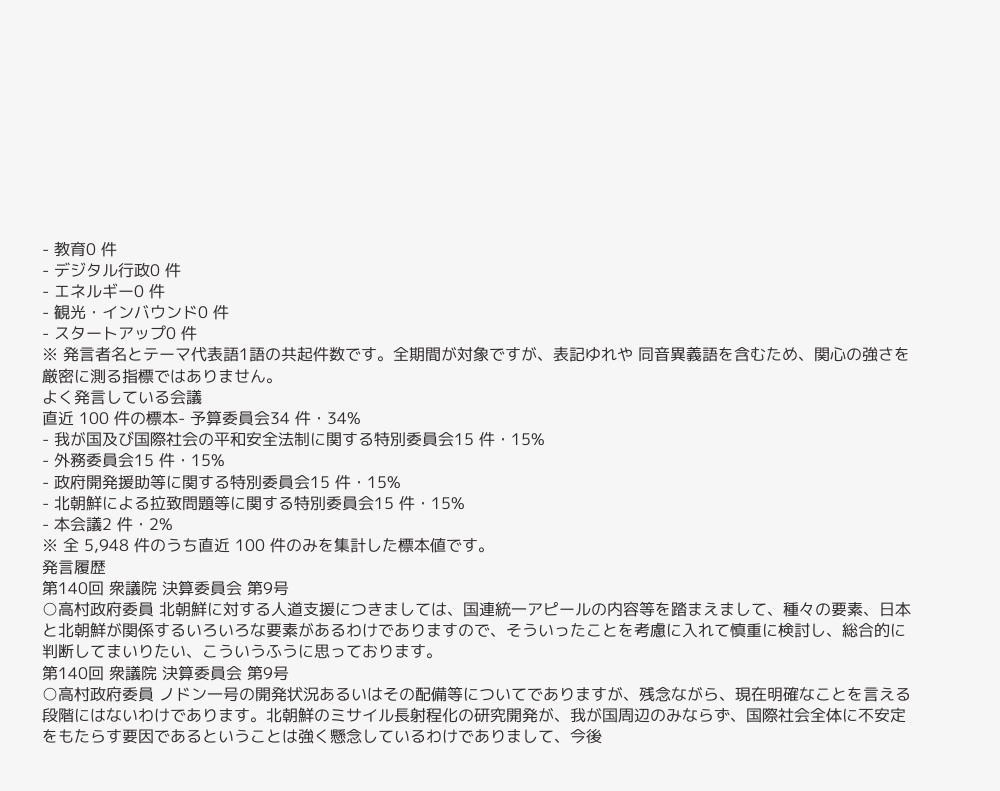- 教育0 件
- デジタル行政0 件
- エネルギー0 件
- 観光・インバウンド0 件
- スタートアップ0 件
※ 発言者名とテーマ代表語1語の共起件数です。全期間が対象ですが、表記ゆれや 同音異義語を含むため、関心の強さを厳密に測る指標ではありません。
よく発言している会議
直近 100 件の標本- 予算委員会34 件・34%
- 我が国及び国際社会の平和安全法制に関する特別委員会15 件・15%
- 外務委員会15 件・15%
- 政府開発援助等に関する特別委員会15 件・15%
- 北朝鮮による拉致問題等に関する特別委員会15 件・15%
- 本会議2 件・2%
※ 全 5,948 件のうち直近 100 件のみを集計した標本値です。
発言履歴
第140回 衆議院 決算委員会 第9号
○高村政府委員 北朝鮮に対する人道支援につきましては、国連統一アピールの内容等を踏まえまして、種々の要素、日本と北朝鮮が関係するいろいろな要素があるわけでありますので、そういったことを考慮に入れて慎重に検討し、総合的に判断してまいりたい、こういうふうに思っております。
第140回 衆議院 決算委員会 第9号
○高村政府委員 ノドン一号の開発状況あるいはその配備等についてでありますが、残念ながら、現在明確なことを言える段階にはないわけであります。北朝鮮のミサイル長射程化の研究開発が、我が国周辺のみならず、国際社会全体に不安定をもたらす要因であるということは強く懸念しているわけでありまして、今後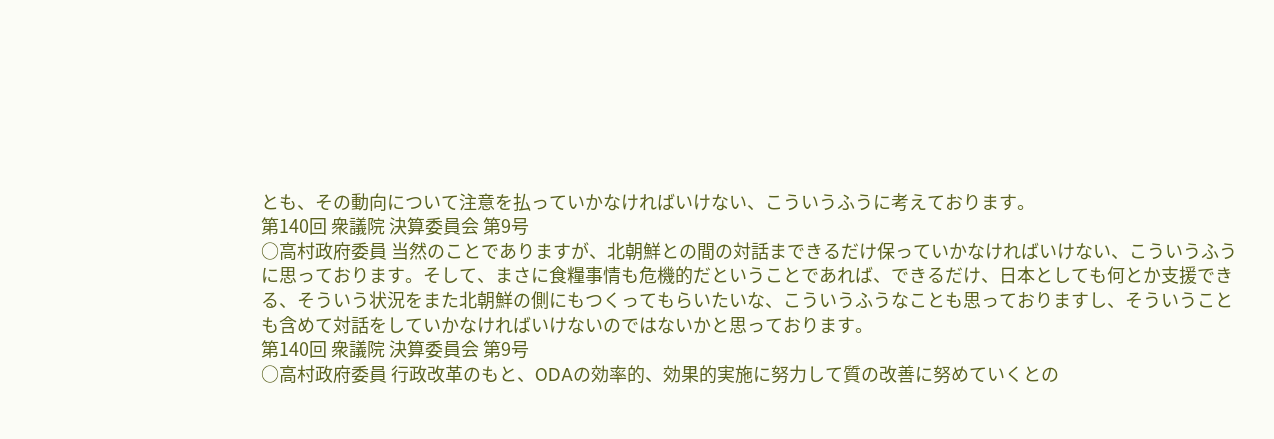とも、その動向について注意を払っていかなければいけない、こういうふうに考えております。
第140回 衆議院 決算委員会 第9号
○高村政府委員 当然のことでありますが、北朝鮮との間の対話まできるだけ保っていかなければいけない、こういうふうに思っております。そして、まさに食糧事情も危機的だということであれば、できるだけ、日本としても何とか支援できる、そういう状況をまた北朝鮮の側にもつくってもらいたいな、こういうふうなことも思っておりますし、そういうことも含めて対話をしていかなければいけないのではないかと思っております。
第140回 衆議院 決算委員会 第9号
○高村政府委員 行政改革のもと、ODAの効率的、効果的実施に努力して質の改善に努めていくとの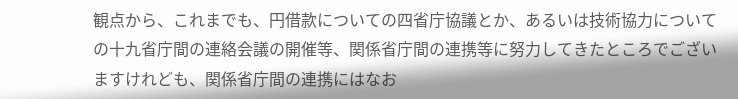観点から、これまでも、円借款についての四省庁協議とか、あるいは技術協力についての十九省庁間の連絡会議の開催等、関係省庁間の連携等に努力してきたところでございますけれども、関係省庁間の連携にはなお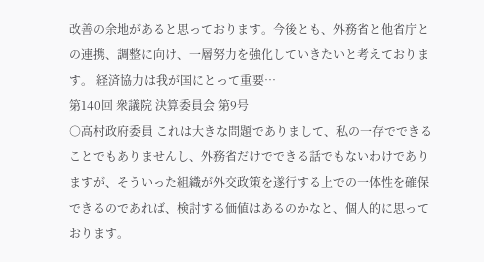改善の余地があると思っております。今後とも、外務省と他省庁との連携、調整に向け、一層努力を強化していきたいと考えております。 経済協力は我が国にとって重要…
第140回 衆議院 決算委員会 第9号
○高村政府委員 これは大きな問題でありまして、私の一存でできることでもありませんし、外務省だけでできる話でもないわけでありますが、そういった組織が外交政策を遂行する上での一体性を確保できるのであれば、検討する価値はあるのかなと、個人的に思っております。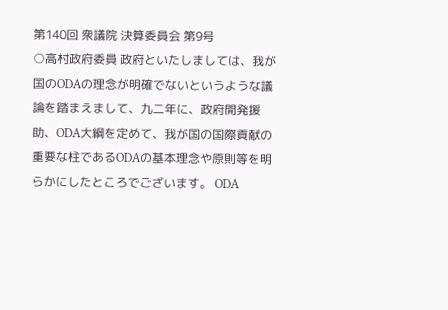第140回 衆議院 決算委員会 第9号
○高村政府委員 政府といたしましては、我が国のODAの理念が明確でないというような議論を踏まえまして、九二年に、政府開発援助、ODA大綱を定めて、我が国の国際貢献の重要な柱であるODAの基本理念や原則等を明らかにしたところでございます。 ODA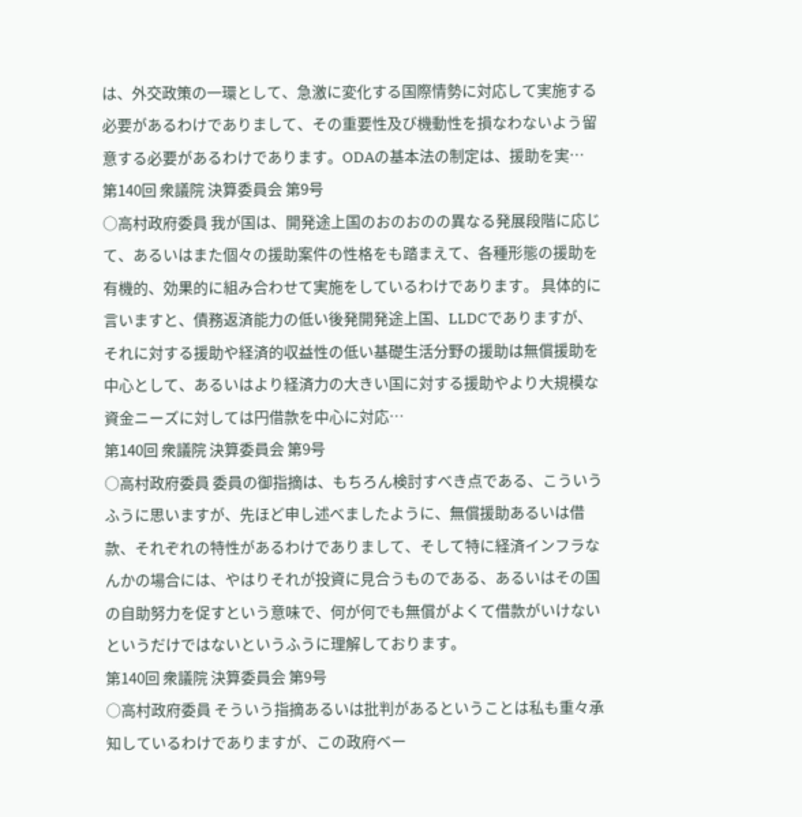は、外交政策の一環として、急激に変化する国際情勢に対応して実施する必要があるわけでありまして、その重要性及び機動性を損なわないよう留意する必要があるわけであります。ODAの基本法の制定は、援助を実…
第140回 衆議院 決算委員会 第9号
○高村政府委員 我が国は、開発途上国のおのおのの異なる発展段階に応じて、あるいはまた個々の援助案件の性格をも踏まえて、各種形態の援助を有機的、効果的に組み合わせて実施をしているわけであります。 具体的に言いますと、債務返済能力の低い後発開発途上国、LLDCでありますが、それに対する援助や経済的収益性の低い基礎生活分野の援助は無償援助を中心として、あるいはより経済力の大きい国に対する援助やより大規模な資金ニーズに対しては円借款を中心に対応…
第140回 衆議院 決算委員会 第9号
○高村政府委員 委員の御指摘は、もちろん検討すべき点である、こういうふうに思いますが、先ほど申し述べましたように、無償援助あるいは借款、それぞれの特性があるわけでありまして、そして特に経済インフラなんかの場合には、やはりそれが投資に見合うものである、あるいはその国の自助努力を促すという意味で、何が何でも無償がよくて借款がいけないというだけではないというふうに理解しております。
第140回 衆議院 決算委員会 第9号
○高村政府委員 そういう指摘あるいは批判があるということは私も重々承知しているわけでありますが、この政府ベー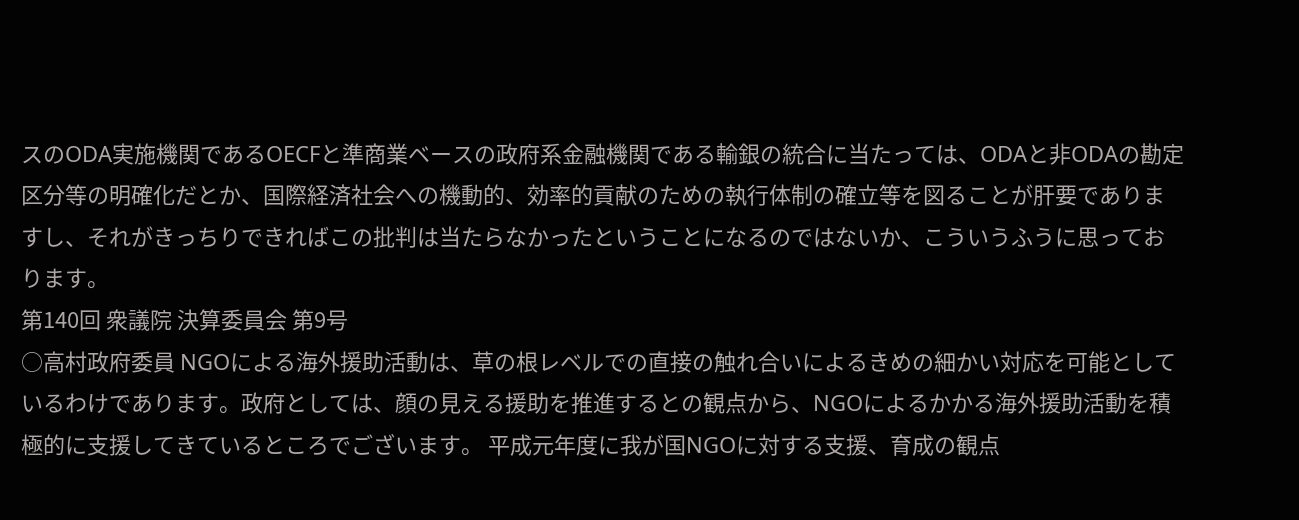スのODA実施機関であるOECFと準商業ベースの政府系金融機関である輸銀の統合に当たっては、ODAと非ODAの勘定区分等の明確化だとか、国際経済社会への機動的、効率的貢献のための執行体制の確立等を図ることが肝要でありますし、それがきっちりできればこの批判は当たらなかったということになるのではないか、こういうふうに思っております。
第140回 衆議院 決算委員会 第9号
○高村政府委員 NGOによる海外援助活動は、草の根レベルでの直接の触れ合いによるきめの細かい対応を可能としているわけであります。政府としては、顔の見える援助を推進するとの観点から、NGOによるかかる海外援助活動を積極的に支援してきているところでございます。 平成元年度に我が国NGOに対する支援、育成の観点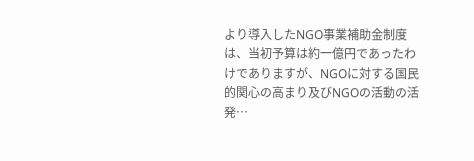より導入したNGO事業補助金制度は、当初予算は約一億円であったわけでありますが、NGOに対する国民的関心の高まり及びNGOの活動の活発…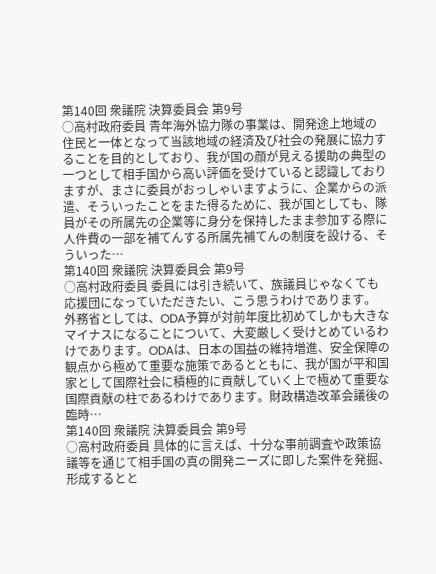第140回 衆議院 決算委員会 第9号
○高村政府委員 青年海外協力隊の事業は、開発途上地域の住民と一体となって当該地域の経済及び社会の発展に協力することを目的としており、我が国の顔が見える援助の典型の一つとして相手国から高い評価を受けていると認識しておりますが、まさに委員がおっしゃいますように、企業からの派遣、そういったことをまた得るために、我が国としても、隊員がその所属先の企業等に身分を保持したまま参加する際に人件費の一部を補てんする所属先補てんの制度を設ける、そういった…
第140回 衆議院 決算委員会 第9号
○高村政府委員 委員には引き続いて、族議員じゃなくても応援団になっていただきたい、こう思うわけであります。 外務省としては、ODA予算が対前年度比初めてしかも大きなマイナスになることについて、大変厳しく受けとめているわけであります。ODAは、日本の国益の維持増進、安全保障の観点から極めて重要な施策であるとともに、我が国が平和国家として国際社会に積極的に貢献していく上で極めて重要な国際貢献の柱であるわけであります。財政構造改革会議後の臨時…
第140回 衆議院 決算委員会 第9号
○高村政府委員 具体的に言えば、十分な事前調査や政策協議等を通じて相手国の真の開発ニーズに即した案件を発掘、形成するとと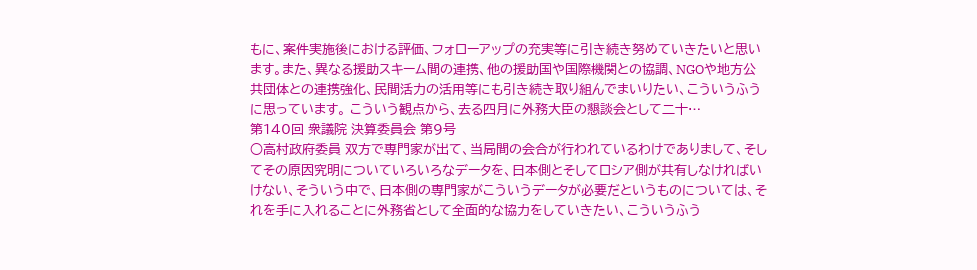もに、案件実施後における評価、フォローアップの充実等に引き続き努めていきたいと思います。また、異なる援助スキーム間の連携、他の援助国や国際機関との協調、NGOや地方公共団体との連携強化、民間活力の活用等にも引き続き取り組んでまいりたい、こういうふうに思っています。 こういう観点から、去る四月に外務大臣の懇談会として二十…
第140回 衆議院 決算委員会 第9号
○高村政府委員 双方で専門家が出て、当局間の会合が行われているわけでありまして、そしてその原因究明についていろいろなデータを、日本側とそしてロシア側が共有しなければいけない、そういう中で、日本側の専門家がこういうデータが必要だというものについては、それを手に入れることに外務省として全面的な協力をしていきたい、こういうふう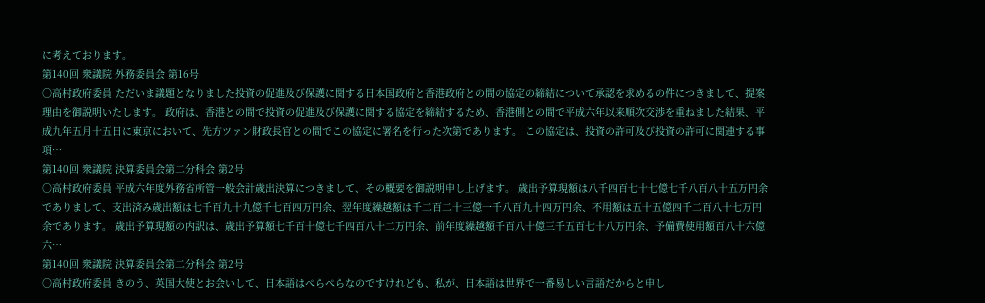に考えております。
第140回 衆議院 外務委員会 第16号
○高村政府委員 ただいま議題となりました投資の促進及び保護に関する日本国政府と香港政府との間の協定の締結について承認を求めるの件につきまして、提案理由を御説明いたします。 政府は、香港との間で投資の促進及び保護に関する協定を締結するため、香港側との間で平成六年以来順次交渉を重ねました結果、平成九年五月十五日に東京において、先方ツァン財政長官との間でこの協定に署名を行った次第であります。 この協定は、投資の許可及び投資の許可に関連する事項…
第140回 衆議院 決算委員会第二分科会 第2号
○高村政府委員 平成六年度外務省所管一般会計歳出決算につきまして、その概要を御説明申し上げます。 歳出予算現額は八千四百七十七億七千八百八十五万円余でありまして、支出済み歳出額は七千百九十九億千七百四万円余、翌年度繰越額は千二百二十三億一千八百九十四万円余、不用額は五十五億四千二百八十七万円余であります。 歳出予算現額の内訳は、歳出予算額七千百十億七千四百八十二万円余、前年度繰越額千百八十億三千五百七十八万円余、予備費使用額百八十六億六…
第140回 衆議院 決算委員会第二分科会 第2号
○高村政府委員 きのう、英国大使とお会いして、日本語はぺらぺらなのですけれども、私が、日本語は世界で一番易しい言語だからと申し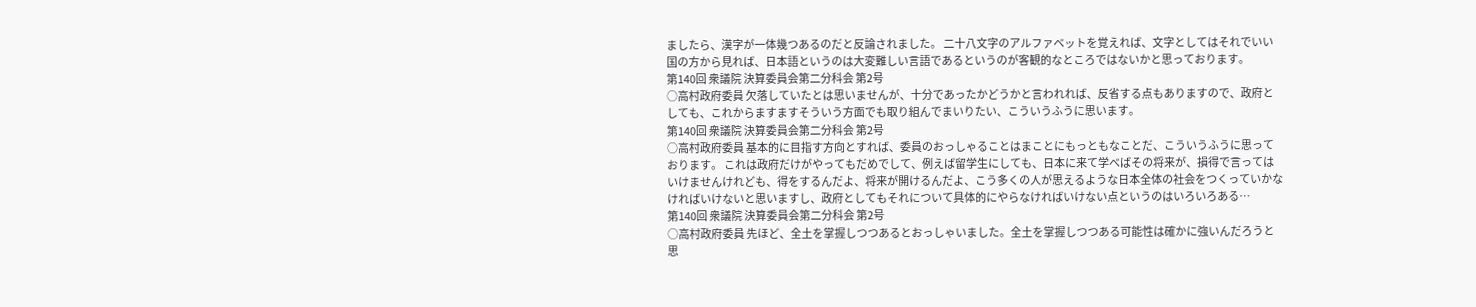ましたら、漢字が一体幾つあるのだと反論されました。 二十八文字のアルファベットを覚えれば、文字としてはそれでいい国の方から見れば、日本語というのは大変難しい言語であるというのが客観的なところではないかと思っております。
第140回 衆議院 決算委員会第二分科会 第2号
○高村政府委員 欠落していたとは思いませんが、十分であったかどうかと言われれば、反省する点もありますので、政府としても、これからますますそういう方面でも取り組んでまいりたい、こういうふうに思います。
第140回 衆議院 決算委員会第二分科会 第2号
○高村政府委員 基本的に目指す方向とすれば、委員のおっしゃることはまことにもっともなことだ、こういうふうに思っております。 これは政府だけがやってもだめでして、例えば留学生にしても、日本に来て学べばその将来が、損得で言ってはいけませんけれども、得をするんだよ、将来が開けるんだよ、こう多くの人が思えるような日本全体の社会をつくっていかなければいけないと思いますし、政府としてもそれについて具体的にやらなければいけない点というのはいろいろある…
第140回 衆議院 決算委員会第二分科会 第2号
○高村政府委員 先ほど、全土を掌握しつつあるとおっしゃいました。全土を掌握しつつある可能性は確かに強いんだろうと思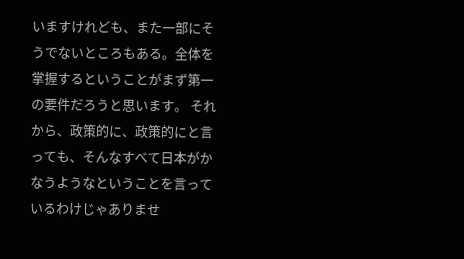いますけれども、また一部にそうでないところもある。全体を掌握するということがまず第一の要件だろうと思います。 それから、政策的に、政策的にと言っても、そんなすべて日本がかなうようなということを言っているわけじゃありませ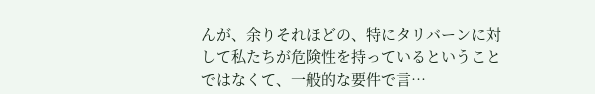んが、余りそれほどの、特にタリバーンに対して私たちが危険性を持っているということではなくて、一般的な要件で言…